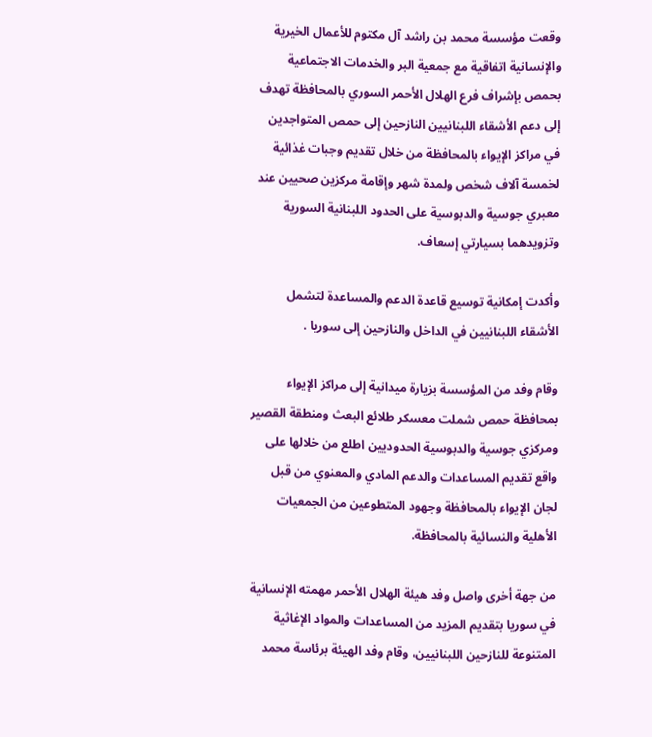وقعت مؤسسة محمد بن راشد آل مكتوم للأعمال الخيرية والإنسانية اتفاقية مع جمعية البر والخدمات الاجتماعية بحمص بإشراف فرع الهلال الأحمر السوري بالمحافظة تهدف إلى دعم الأشقاء اللبنانيين النازحين إلى حمص المتواجدين في مراكز الإيواء بالمحافظة من خلال تقديم وجبات غذائية لخمسة آلاف شخص ولمدة شهر وإقامة مركزين صحيين عند معبري جوسية والدبوسية على الحدود اللبنانية السورية وتزويدهما بسيارتي إسعاف.

وأكدت إمكانية توسيع قاعدة الدعم والمساعدة لتشمل الأشقاء اللبنانيين في الداخل والنازحين إلى سوريا .

وقام وفد من المؤسسة بزيارة ميدانية إلى مراكز الإيواء بمحافظة حمص شملت معسكر طلائع البعث ومنطقة القصير ومركزي جوسية والدبوسية الحدوديين اطلع من خلالها على واقع تقديم المساعدات والدعم المادي والمعنوي من قبل لجان الإيواء بالمحافظة وجهود المتطوعين من الجمعيات الأهلية والنسائية بالمحافظة.

من جهة أخرى واصل وفد هيئة الهلال الأحمر مهمته الإنسانية في سوريا بتقديم المزيد من المساعدات والمواد الإغاثية المتنوعة للنازحين اللبنانيين، وقام وفد الهيئة برئاسة محمد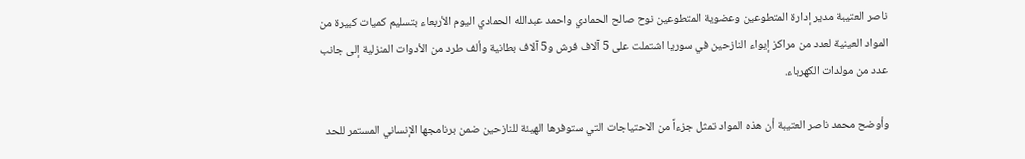ناصر العتيبة مدير إدارة المتطوعين وعضوية المتطوعين نوح صالح الحمادي واحمد عبدالله الحمادي اليوم الأربعاء بتسليم كميات كبيرة من المواد العينية لعدد من مراكز إيواء النازحين في سوريا اشتملت على 5 آلاف فرش و5 آلاف بطانية وألف طرد من الأدوات المنزلية إلى جانب عدد من مولدات الكهرباء.

وأوضح محمد ناصر العتيبة أن هذه المواد تمثل جزءاً من الاحتياجات التي ستوفرها الهيئة للنازحين ضمن برنامجها الإنساني المستمر للحد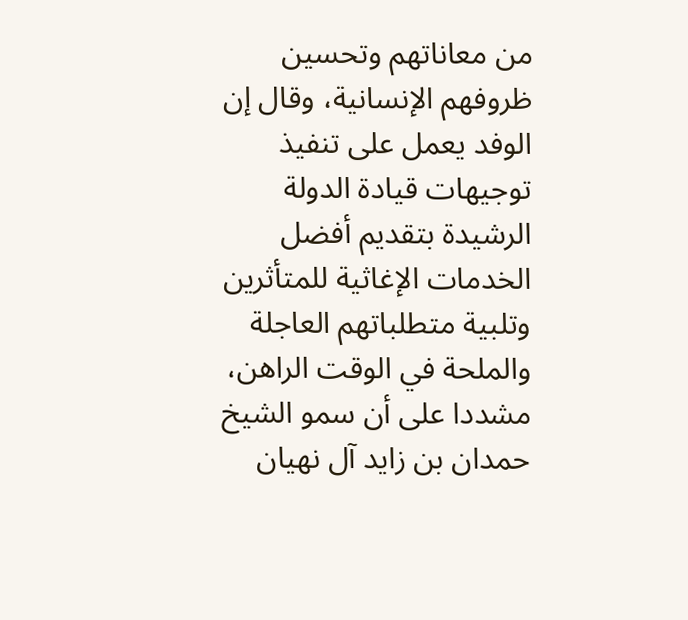من معاناتهم وتحسين ظروفهم الإنسانية، وقال إن الوفد يعمل على تنفيذ توجيهات قيادة الدولة الرشيدة بتقديم أفضل الخدمات الإغاثية للمتأثرين وتلبية متطلباتهم العاجلة والملحة في الوقت الراهن، مشددا على أن سمو الشيخ حمدان بن زايد آل نهيان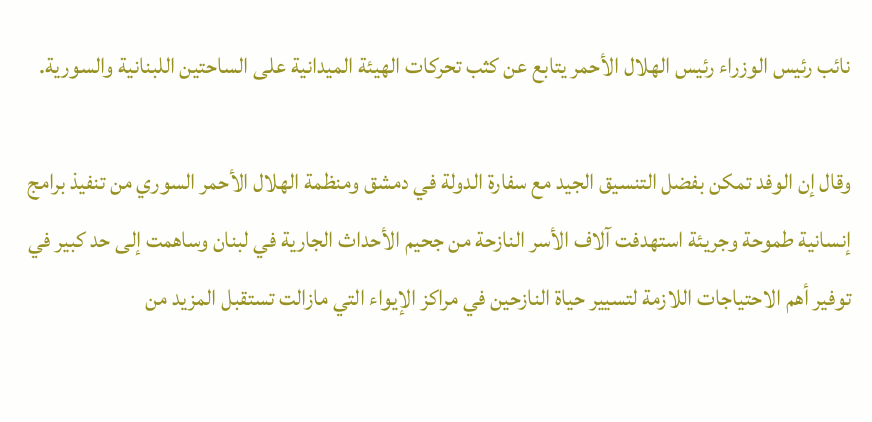نائب رئيس الوزراء رئيس الهلال الأحمر يتابع عن كثب تحركات الهيئة الميدانية على الساحتين اللبنانية والسورية.

وقال إن الوفد تمكن بفضل التنسيق الجيد مع سفارة الدولة في دمشق ومنظمة الهلال الأحمر السوري من تنفيذ برامج إنسانية طموحة وجريئة استهدفت آلاف الأسر النازحة من جحيم الأحداث الجارية في لبنان وساهمت إلى حد كبير في توفير أهم الاحتياجات اللازمة لتسيير حياة النازحين في مراكز الإيواء التي مازالت تستقبل المزيد من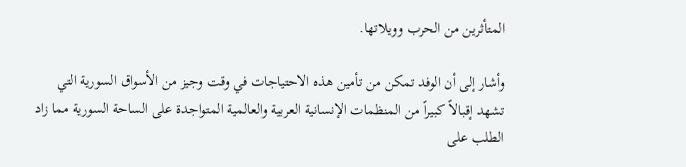المتأثرين من الحرب وويلاتها.

وأشار إلى أن الوفد تمكن من تأمين هذه الاحتياجات في وقت وجيز من الأسواق السورية التي تشهد إقبالاً كبيراً من المنظمات الإنسانية العربية والعالمية المتواجدة على الساحة السورية مما زاد الطلب على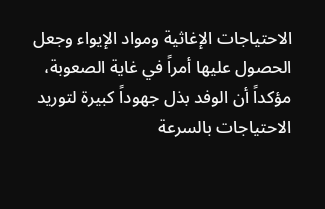الاحتياجات الإغاثية ومواد الإيواء وجعل الحصول عليها أمراً في غاية الصعوبة، مؤكداً أن الوفد بذل جهوداً كبيرة لتوريد الاحتياجات بالسرعة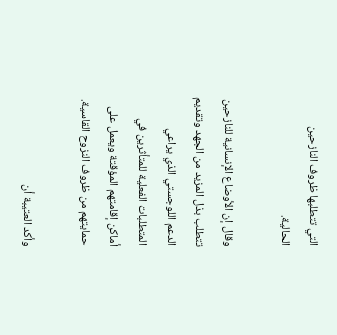التي تتطلبها ظروف النازحين الحالية.

وقال إن الأوضاع الإنسانية للنازحين تتطلب بذل المزيد من الجهد وتقديم الدعم اللوجستي الذي يراعي المتطلبات الفعلية للمتأثرين في أماكن إقامتهم المؤقتة ويعمل على حمايتهم من ظروف النزوح القاسية.

وأكد العتيبة أن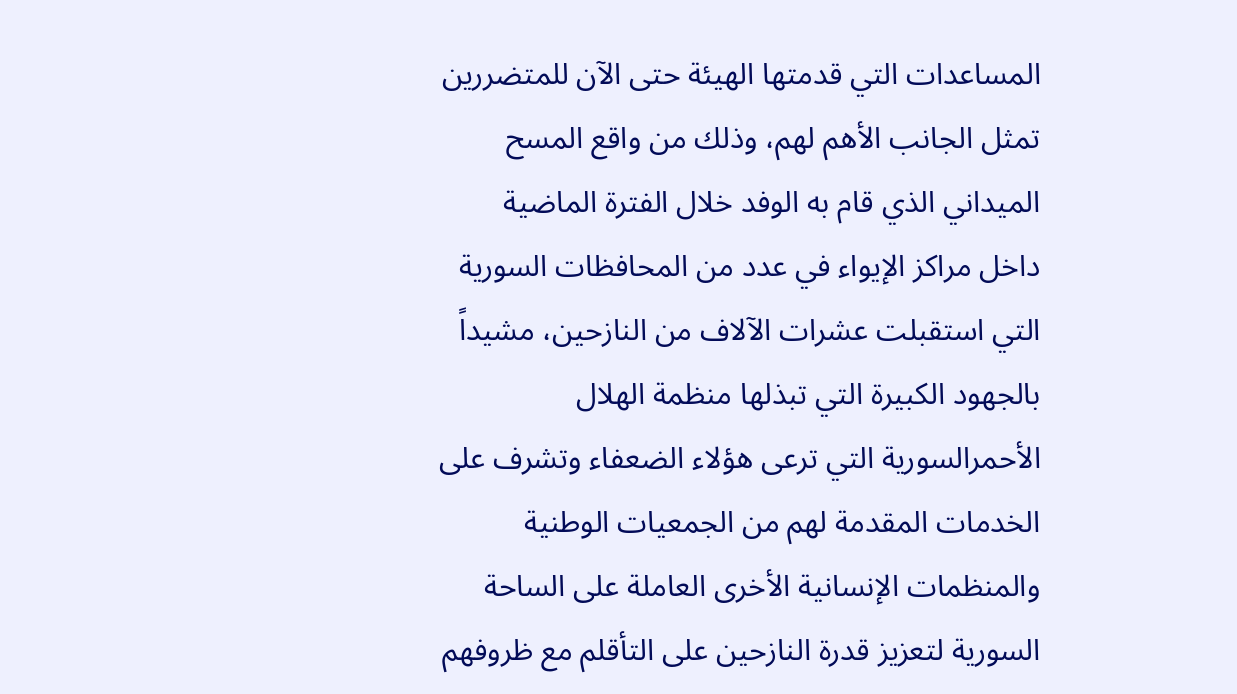المساعدات التي قدمتها الهيئة حتى الآن للمتضررين تمثل الجانب الأهم لهم، وذلك من واقع المسح الميداني الذي قام به الوفد خلال الفترة الماضية داخل مراكز الإيواء في عدد من المحافظات السورية التي استقبلت عشرات الآلاف من النازحين، مشيداً بالجهود الكبيرة التي تبذلها منظمة الهلال الأحمرالسورية التي ترعى هؤلاء الضعفاء وتشرف على الخدمات المقدمة لهم من الجمعيات الوطنية والمنظمات الإنسانية الأخرى العاملة على الساحة السورية لتعزيز قدرة النازحين على التأقلم مع ظروفهم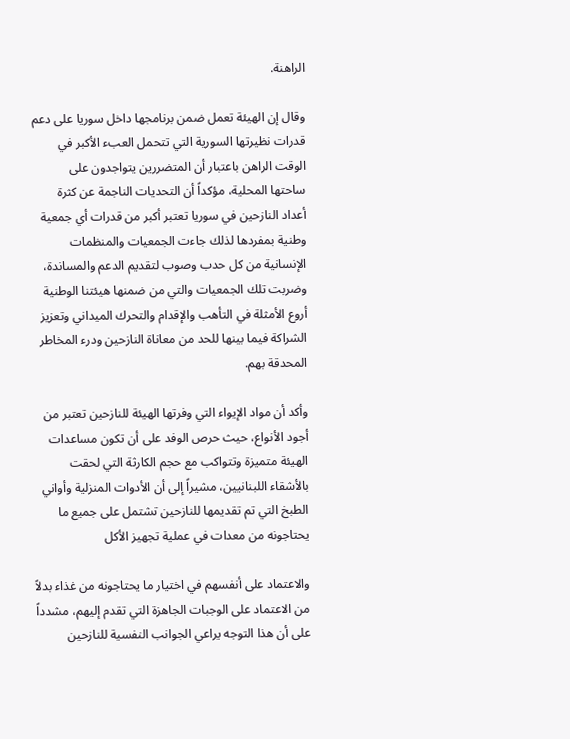الراهنة.

وقال إن الهيئة تعمل ضمن برنامجها داخل سوريا على دعم قدرات نظيرتها السورية التي تتحمل العبء الأكبر في الوقت الراهن باعتبار أن المتضررين يتواجدون على ساحتها المحلية، مؤكداً أن التحديات الناجمة عن كثرة أعداد النازحين في سوريا تعتبر أكبر من قدرات أي جمعية وطنية بمفردها لذلك جاءت الجمعيات والمنظمات الإنسانية من كل حدب وصوب لتقديم الدعم والمساندة، وضربت تلك الجمعيات والتي من ضمنها هيئتنا الوطنية أروع الأمثلة في التأهب والإقدام والتحرك الميداني وتعزيز الشراكة فيما بينها للحد من معاناة النازحين ودرء المخاطر المحدقة بهم.

وأكد أن مواد الإيواء التي وفرتها الهيئة للنازحين تعتبر من أجود الأنواع، حيث حرص الوفد على أن تكون مساعدات الهيئة متميزة وتتواكب مع حجم الكارثة التي لحقت بالأشقاء اللبنانيين، مشيراً إلى أن الأدوات المنزلية وأواني الطبخ التي تم تقديمها للنازحين تشتمل على جميع ما يحتاجونه من معدات في عملية تجهيز الأكل

والاعتماد على أنفسهم في اختيار ما يحتاجونه من غذاء بدلاً من الاعتماد على الوجبات الجاهزة التي تقدم إليهم، مشدداً على أن هذا التوجه يراعي الجوانب النفسية للنازحين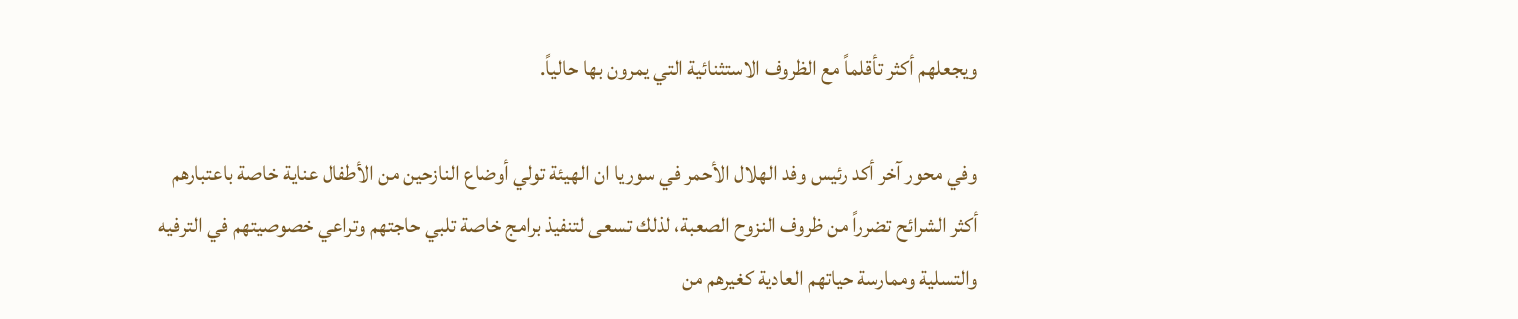ويجعلهم أكثر تأقلماً مع الظروف الاستثنائية التي يمرون بها حالياً.

وفي محور آخر أكد رئيس وفد الهلال الأحمر في سوريا ان الهيئة تولي أوضاع النازحين من الأطفال عناية خاصة باعتبارهم أكثر الشرائح تضرراً من ظروف النزوح الصعبة، لذلك تسعى لتنفيذ برامج خاصة تلبي حاجتهم وتراعي خصوصيتهم في الترفيه والتسلية وممارسة حياتهم العادية كغيرهم من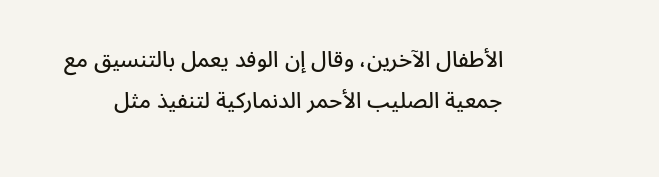الأطفال الآخرين، وقال إن الوفد يعمل بالتنسيق مع جمعية الصليب الأحمر الدنماركية لتنفيذ مثل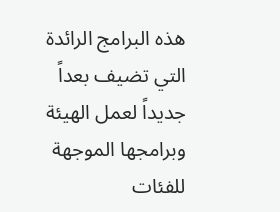هذه البرامج الرائدة التي تضيف بعداً جديداً لعمل الهيئة وبرامجها الموجهة للفئات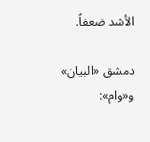الأشد ضعفاً.

دمشق «البيان» و«وام»: